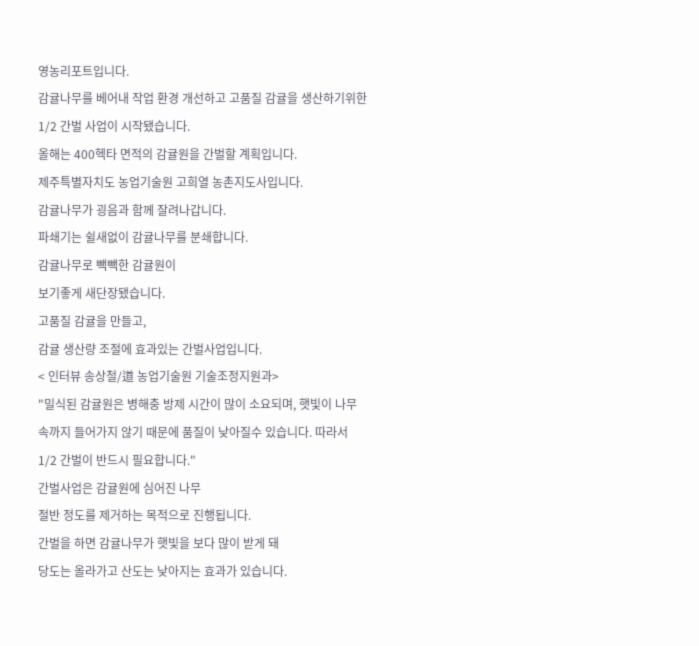영농리포트입니다.
감귤나무를 베어내 작업 환경 개선하고 고품질 감귤을 생산하기위한
1/2 간벌 사업이 시작됐습니다.
올해는 400헥타 면적의 감귤원을 간벌할 계획입니다.
제주특별자치도 농업기술원 고희열 농촌지도사입니다.
감귤나무가 굉음과 함께 잘려나갑니다.
파쇄기는 쉴새없이 감귤나무를 분쇄합니다.
감귤나무로 빽빽한 감귤원이
보기좋게 새단장됐습니다.
고품질 감귤을 만들고,
감귤 생산량 조절에 효과있는 간벌사업입니다.
< 인터뷰 송상철/道 농업기술원 기술조정지원과>
"밀식된 감귤원은 병해충 방제 시간이 많이 소요되며, 햇빛이 나무 속까지 들어가지 않기 때문에 품질이 낮아질수 있습니다. 따라서 1/2 간벌이 반드시 필요합니다."
간벌사업은 감귤원에 심어진 나무
절반 정도를 제거하는 목적으로 진행됩니다.
간벌을 하면 감귤나무가 햇빛을 보다 많이 받게 돼
당도는 올라가고 산도는 낮아지는 효과가 있습니다.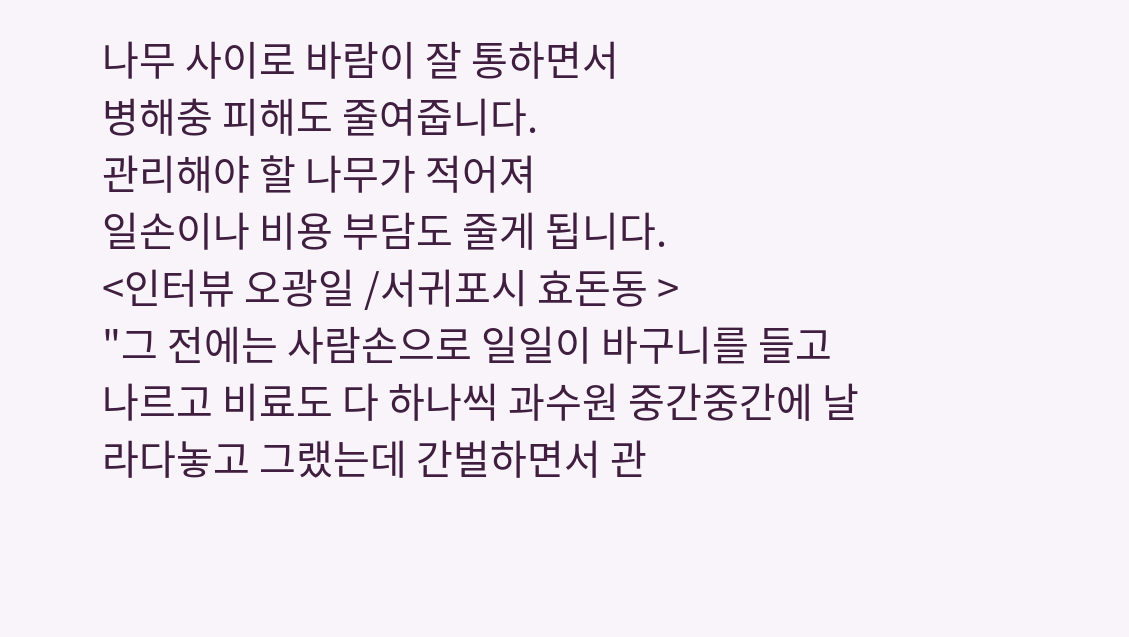나무 사이로 바람이 잘 통하면서
병해충 피해도 줄여줍니다.
관리해야 할 나무가 적어져
일손이나 비용 부담도 줄게 됩니다.
<인터뷰 오광일 /서귀포시 효돈동 >
"그 전에는 사람손으로 일일이 바구니를 들고 나르고 비료도 다 하나씩 과수원 중간중간에 날라다놓고 그랬는데 간벌하면서 관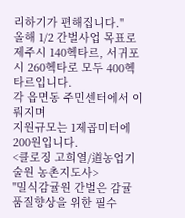리하기가 편해집니다."
올해 1/2 간벌사업 목표로
제주시 140헥타르, 서귀포시 260헥타로 모두 400헥타르입니다.
각 읍면동 주민센터에서 이뤄지며
지원규모는 1제곱미터에 200원입니다.
<클로징 고희열/道농업기술원 농촌지도사>
"밀식감귤원 간벌은 감귤 품질향상을 위한 필수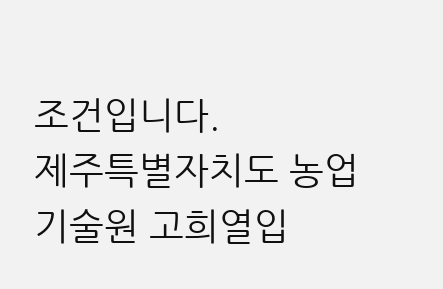조건입니다.
제주특별자치도 농업기술원 고희열입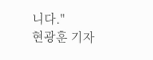니다."
현광훈 기자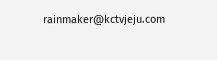rainmaker@kctvjeju.com